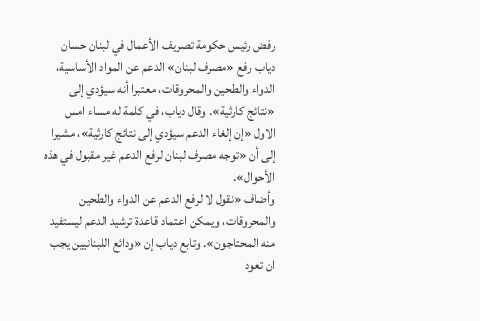رفض رئيس حكومة تصريف الأعمال في لبنان حسان دياب رفع «مصرف لبنان» الدعم عن المواد الأساسية، الدواء والطحين والمحروقات، معتبرا أنه سيؤدي إلى «نتائج كارثية». وقال دياب، في كلمة له مساء امس الاول «إن إلغاء الدعم سيؤدي إلى نتائج كارثية»، مشيرا إلى أن «توجه مصرف لبنان لرفع الدعم غير مقبول في هذه الأحوال».
وأضاف «نقول لا لرفع الدعم عن الدواء والطحين والمحروقات، ويمكن اعتماد قاعدة ترشيد الدعم ليستفيد منه المحتاجون». وتابع دياب إن «ودائع اللبنانيين يجب ان تعود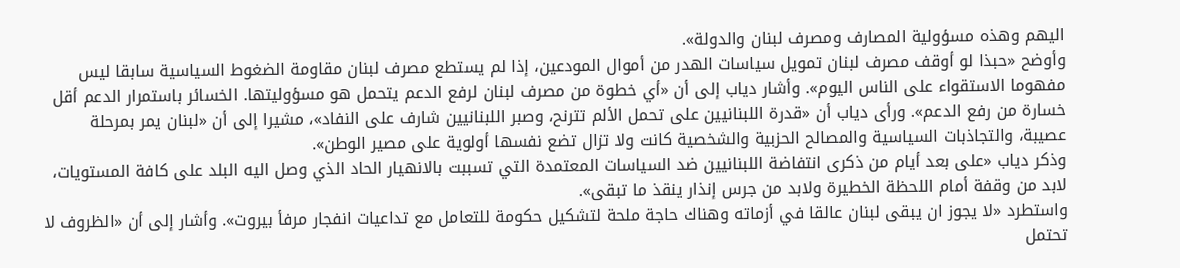اليهم وهذه مسؤولية المصارف ومصرف لبنان والدولة».
وأوضح «حبذا لو أوقف مصرف لبنان تمويل سياسات الهدر من أموال المودعين، إذا لم يستطع مصرف لبنان مقاومة الضغوط السياسية سابقا ليس مفهوما الاستقواء على الناس اليوم». وأشار دياب إلى أن «أي خطوة من مصرف لبنان لرفع الدعم يتحمل هو مسؤوليتها. الخسائر باستمرار الدعم أقل خسارة من رفع الدعم». ورأى دياب أن «قدرة اللبنانيين على تحمل الألم تترنح، وصبر اللبنانيين شارف على النفاد»، مشيرا إلى أن «لبنان يمر بمرحلة عصيبة، والتجاذبات السياسية والمصالح الحزبية والشخصية كانت ولا تزال تضع نفسها أولوية على مصير الوطن».
وذكر دياب «على بعد أيام من ذكرى انتفاضة اللبنانيين ضد السياسات المعتمدة التي تسببت بالانهيار الحاد الذي وصل اليه البلد على كافة المستويات، لابد من وقفة أمام اللحظة الخطيرة ولابد من جرس إنذار ينقذ ما تبقى».
واستطرد «لا يجوز ان يبقى لبنان عالقا في أزماته وهناك حاجة ملحة لتشكيل حكومة للتعامل مع تداعيات انفجار مرفأ بيروت». وأشار إلى أن «الظروف لا تحتمل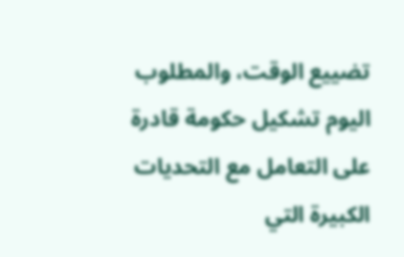تضييع الوقت، والمطلوب اليوم تشكيل حكومة قادرة على التعامل مع التحديات الكبيرة التي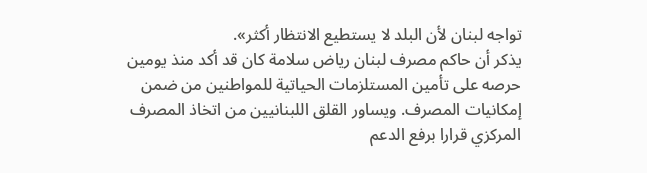تواجه لبنان لأن البلد لا يستطيع الانتظار أكثر».
يذكر أن حاكم مصرف لبنان رياض سلامة كان قد أكد منذ يومين حرصه على تأمين المستلزمات الحياتية للمواطنين من ضمن إمكانيات المصرف. ويساور القلق اللبنانيين من اتخاذ المصرف المركزي قرارا برفع الدعم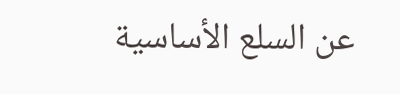عن السلع الأساسية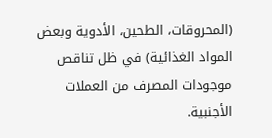(المحروقات، الطحين، الأدوية وبعض المواد الغذائية) في ظل تناقص موجودات المصرف من العملات الأجنبية.